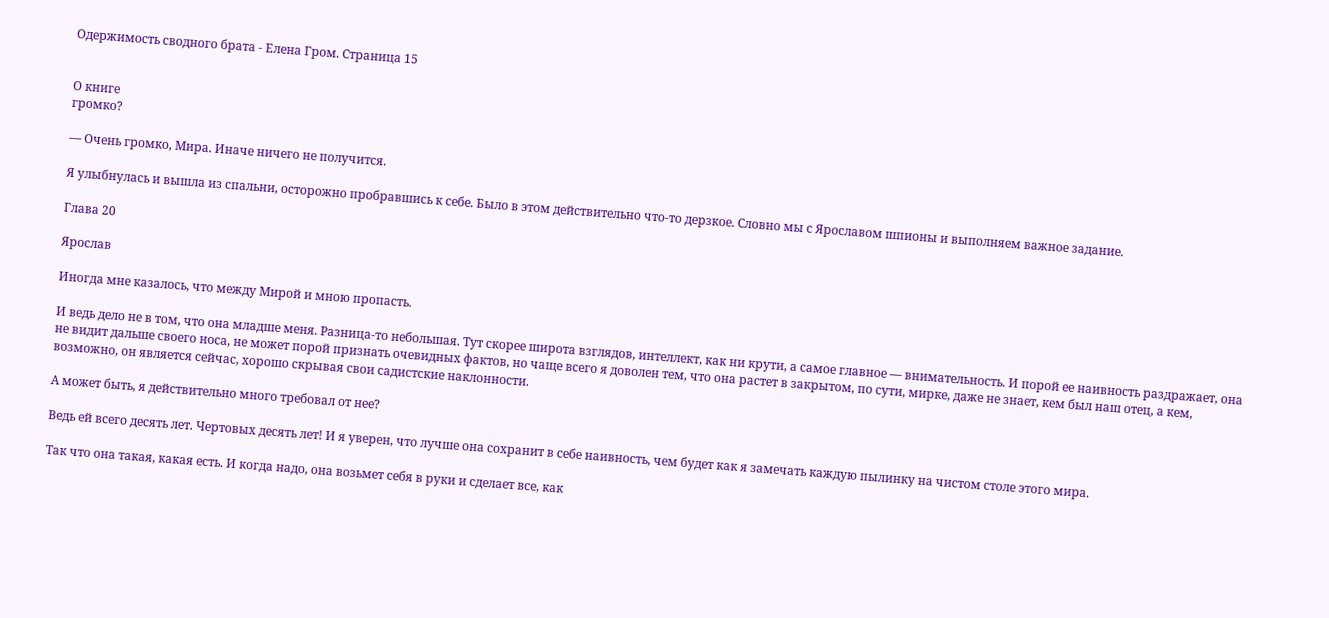Одержимость сводного брата - Елена Гром. Страница 15


О книге
громко?

— Очень громко, Мира. Иначе ничего не получится.

Я улыбнулась и вышла из спальни, осторожно пробравшись к себе. Было в этом действительно что-то дерзкое. Словно мы с Ярославом шпионы и выполняем важное задание.

Глава 20

Ярослав

Иногда мне казалось, что между Мирой и мною пропасть.

И ведь дело не в том, что она младше меня. Разница-то небольшая. Тут скорее широта взглядов, интеллект, как ни крути, а самое главное — внимательность. И порой ее наивность раздражает, она не видит дальше своего носа, не может порой признать очевидных фактов, но чаще всего я доволен тем, что она растет в закрытом, по сути, мирке, даже не знает, кем был наш отец, а кем, возможно, он является сейчас, хорошо скрывая свои садистские наклонности.

А может быть, я действительно много требовал от нее?

Ведь ей всего десять лет. Чертовых десять лет! И я уверен, что лучше она сохранит в себе наивность, чем будет как я замечать каждую пылинку на чистом столе этого мира.

Так что она такая, какая есть. И когда надо, она возьмет себя в руки и сделает все, как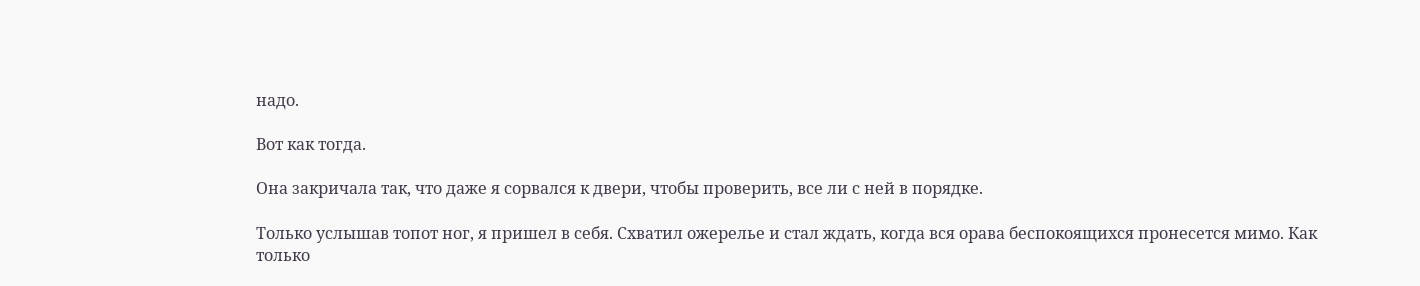надо.

Вот как тогда.

Она закричала так, что даже я сорвался к двери, чтобы проверить, все ли с ней в порядке.

Только услышав топот ног, я пришел в себя. Схватил ожерелье и стал ждать, когда вся орава беспокоящихся пронесется мимо. Как только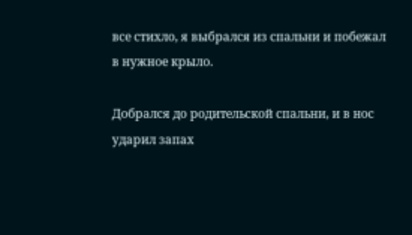все стихло, я выбрался из спальни и побежал в нужное крыло.

Добрался до родительской спальни, и в нос ударил запах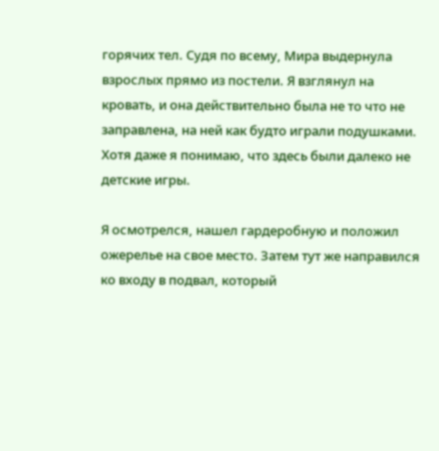горячих тел. Судя по всему, Мира выдернула взрослых прямо из постели. Я взглянул на кровать, и она действительно была не то что не заправлена, на ней как будто играли подушками. Хотя даже я понимаю, что здесь были далеко не детские игры.

Я осмотрелся, нашел гардеробную и положил ожерелье на свое место. Затем тут же направился ко входу в подвал, который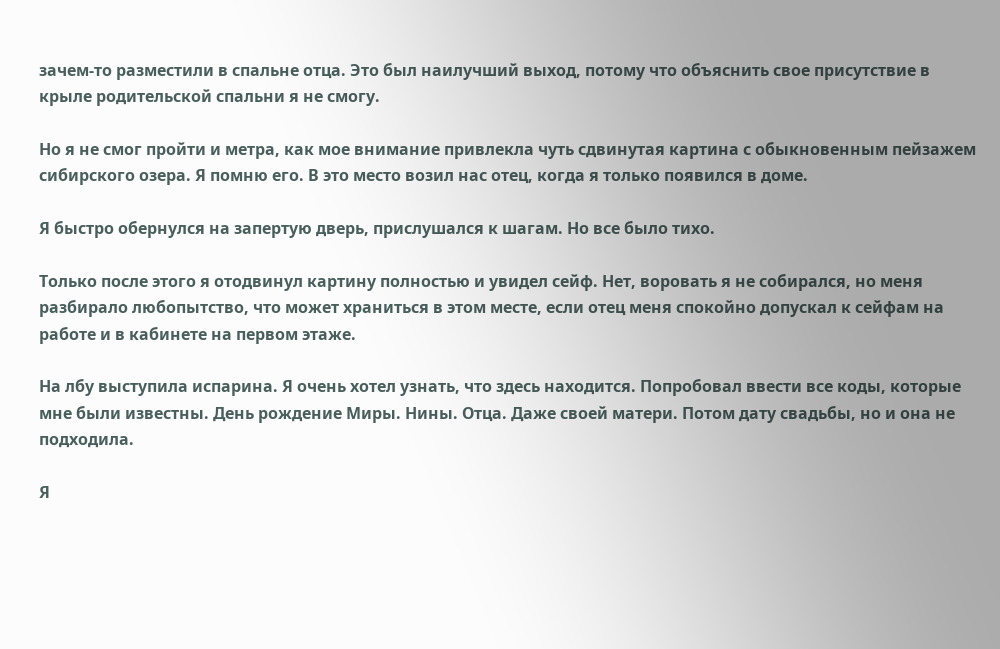зачем-то разместили в спальне отца. Это был наилучший выход, потому что объяснить свое присутствие в крыле родительской спальни я не смогу.

Но я не смог пройти и метра, как мое внимание привлекла чуть сдвинутая картина с обыкновенным пейзажем сибирского озера. Я помню его. В это место возил нас отец, когда я только появился в доме.

Я быстро обернулся на запертую дверь, прислушался к шагам. Но все было тихо.

Только после этого я отодвинул картину полностью и увидел сейф. Нет, воровать я не собирался, но меня разбирало любопытство, что может храниться в этом месте, если отец меня спокойно допускал к сейфам на работе и в кабинете на первом этаже.

На лбу выступила испарина. Я очень хотел узнать, что здесь находится. Попробовал ввести все коды, которые мне были известны. День рождение Миры. Нины. Отца. Даже своей матери. Потом дату свадьбы, но и она не подходила.

Я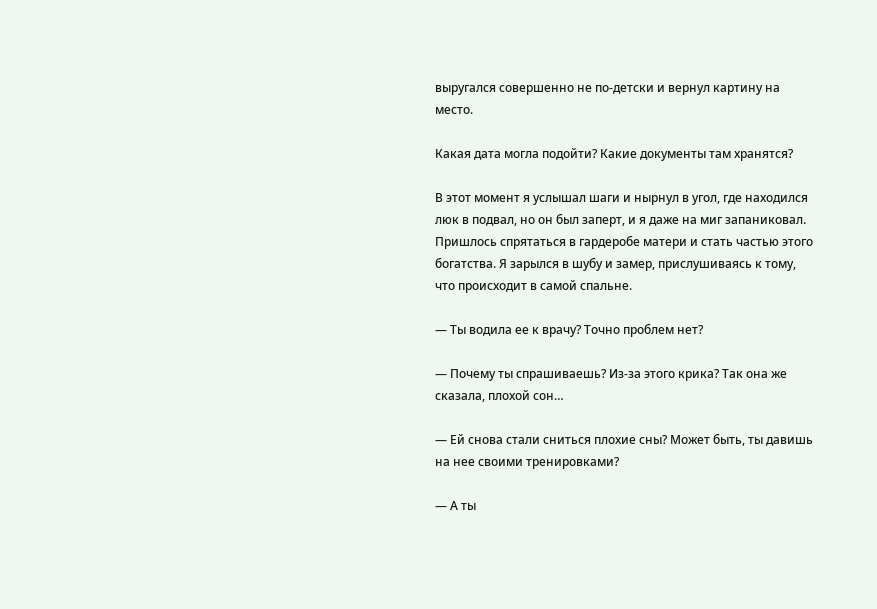выругался совершенно не по-детски и вернул картину на место.

Какая дата могла подойти? Какие документы там хранятся?

В этот момент я услышал шаги и нырнул в угол, где находился люк в подвал, но он был заперт, и я даже на миг запаниковал. Пришлось спрятаться в гардеробе матери и стать частью этого богатства. Я зарылся в шубу и замер, прислушиваясь к тому, что происходит в самой спальне.

— Ты водила ее к врачу? Точно проблем нет?

— Почему ты спрашиваешь? Из-за этого крика? Так она же сказала, плохой сон…

— Ей снова стали сниться плохие сны? Может быть, ты давишь на нее своими тренировками?

— А ты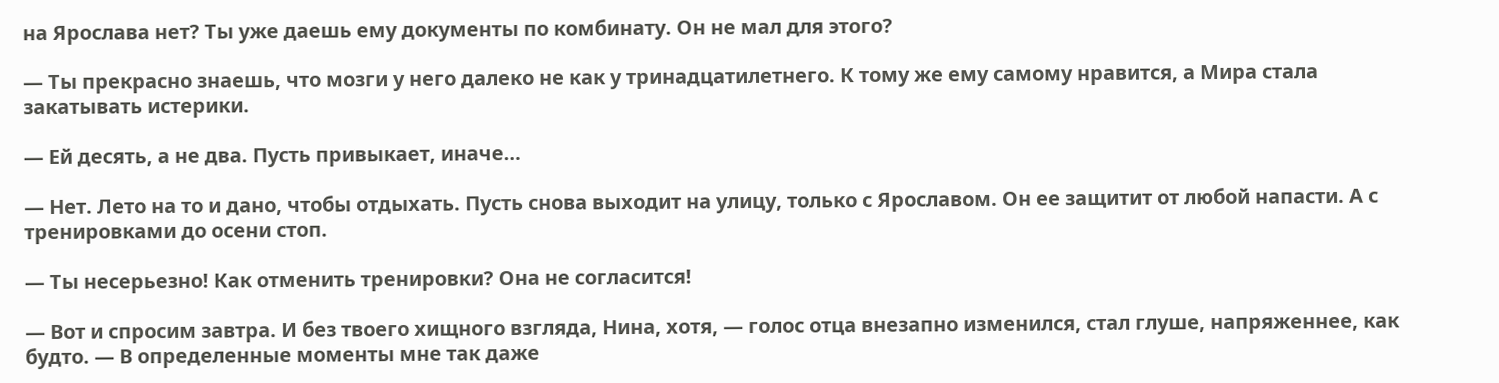на Ярослава нет? Ты уже даешь ему документы по комбинату. Он не мал для этого?

— Ты прекрасно знаешь, что мозги у него далеко не как у тринадцатилетнего. К тому же ему самому нравится, а Мира стала закатывать истерики.

— Ей десять, а не два. Пусть привыкает, иначе…

— Нет. Лето на то и дано, чтобы отдыхать. Пусть снова выходит на улицу, только с Ярославом. Он ее защитит от любой напасти. А с тренировками до осени стоп.

— Ты несерьезно! Как отменить тренировки? Она не согласится!

— Вот и спросим завтра. И без твоего хищного взгляда, Нина, хотя, — голос отца внезапно изменился, стал глуше, напряженнее, как будто. — В определенные моменты мне так даже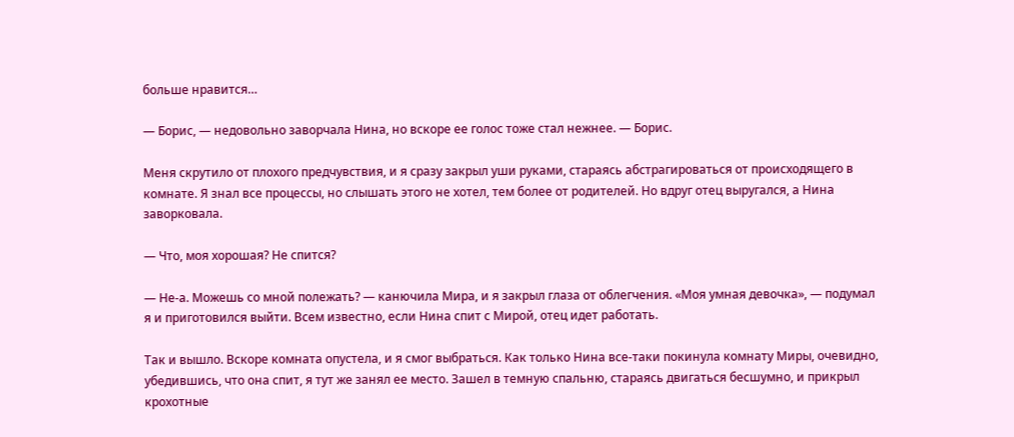больше нравится…

— Борис, — недовольно заворчала Нина, но вскоре ее голос тоже стал нежнее. — Борис.

Меня скрутило от плохого предчувствия, и я сразу закрыл уши руками, стараясь абстрагироваться от происходящего в комнате. Я знал все процессы, но слышать этого не хотел, тем более от родителей. Но вдруг отец выругался, а Нина заворковала.

— Что, моя хорошая? Не спится?

— Не-а. Можешь со мной полежать? — канючила Мира, и я закрыл глаза от облегчения. «Моя умная девочка», — подумал я и приготовился выйти. Всем известно, если Нина спит с Мирой, отец идет работать.

Так и вышло. Вскоре комната опустела, и я смог выбраться. Как только Нина все-таки покинула комнату Миры, очевидно, убедившись, что она спит, я тут же занял ее место. Зашел в темную спальню, стараясь двигаться бесшумно, и прикрыл крохотные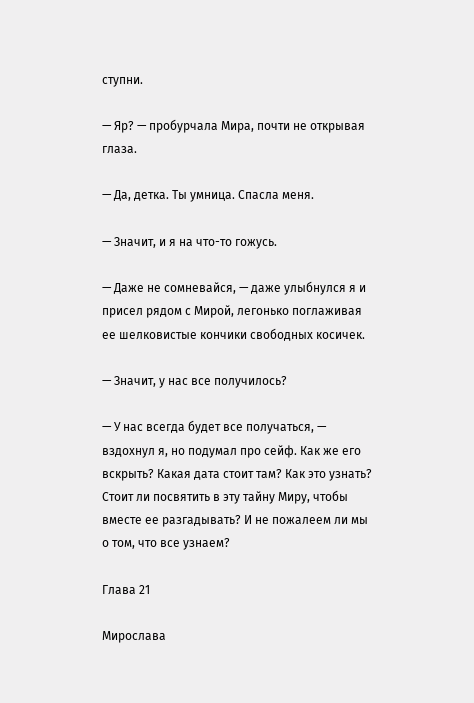ступни.

— Яр? — пробурчала Мира, почти не открывая глаза.

— Да, детка. Ты умница. Спасла меня.

— Значит, и я на что-то гожусь.

— Даже не сомневайся, — даже улыбнулся я и присел рядом с Мирой, легонько поглаживая ее шелковистые кончики свободных косичек.

— Значит, у нас все получилось?

— У нас всегда будет все получаться, — вздохнул я, но подумал про сейф. Как же его вскрыть? Какая дата стоит там? Как это узнать? Стоит ли посвятить в эту тайну Миру, чтобы вместе ее разгадывать? И не пожалеем ли мы о том, что все узнаем?

Глава 21

Мирослава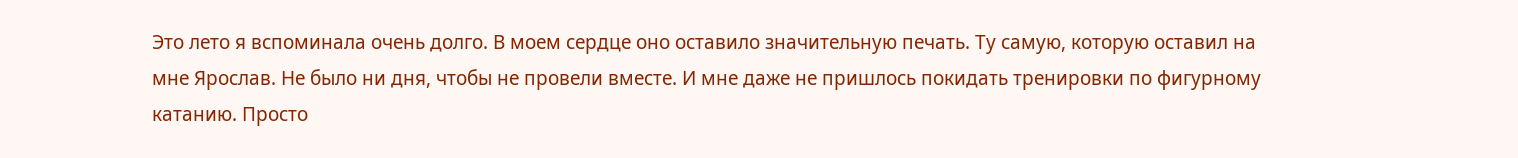Это лето я вспоминала очень долго. В моем сердце оно оставило значительную печать. Ту самую, которую оставил на мне Ярослав. Не было ни дня, чтобы не провели вместе. И мне даже не пришлось покидать тренировки по фигурному катанию. Просто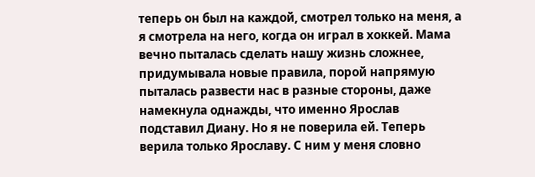теперь он был на каждой, смотрел только на меня, а я смотрела на него, когда он играл в хоккей. Мама вечно пыталась сделать нашу жизнь сложнее, придумывала новые правила, порой напрямую пыталась развести нас в разные стороны, даже намекнула однажды, что именно Ярослав подставил Диану. Но я не поверила ей. Теперь верила только Ярославу. С ним у меня словно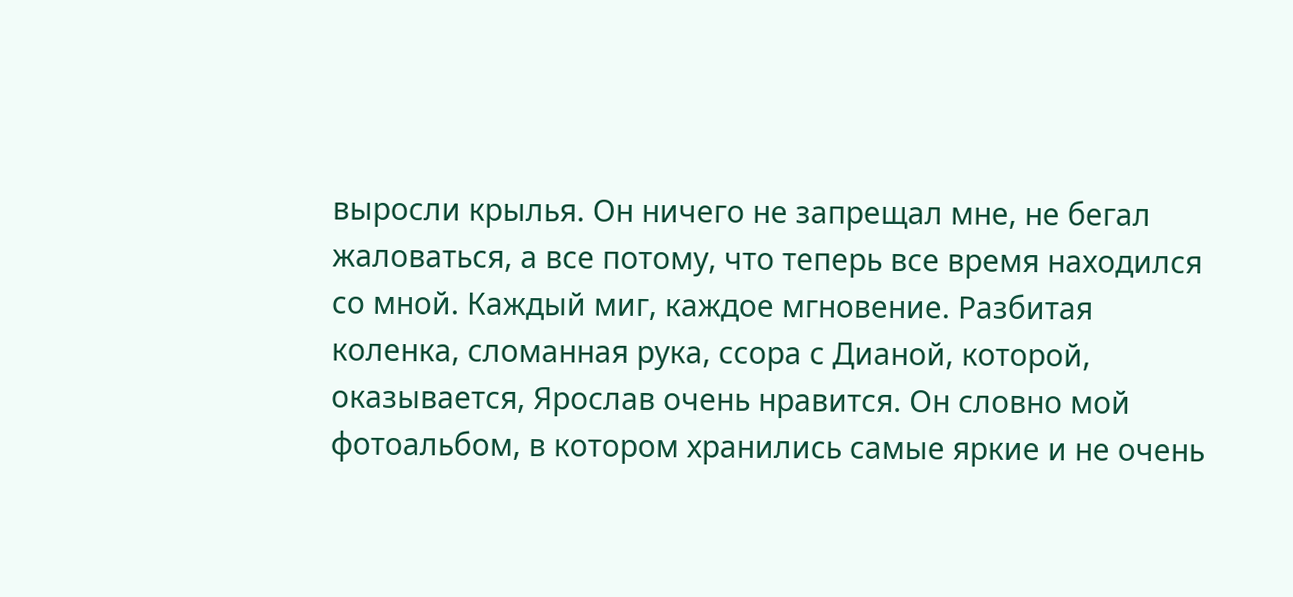выросли крылья. Он ничего не запрещал мне, не бегал жаловаться, а все потому, что теперь все время находился со мной. Каждый миг, каждое мгновение. Разбитая коленка, сломанная рука, ссора с Дианой, которой, оказывается, Ярослав очень нравится. Он словно мой фотоальбом, в котором хранились самые яркие и не очень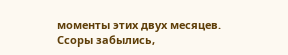моменты этих двух месяцев. Ссоры забылись,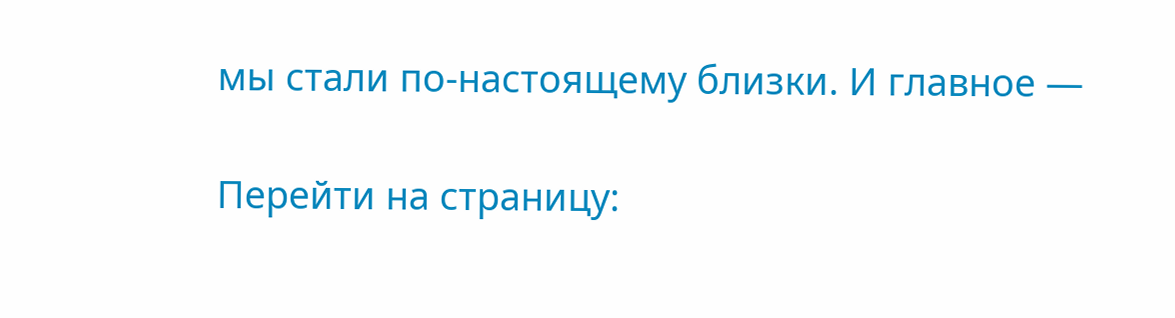мы стали по-настоящему близки. И главное —

Перейти на страницу: